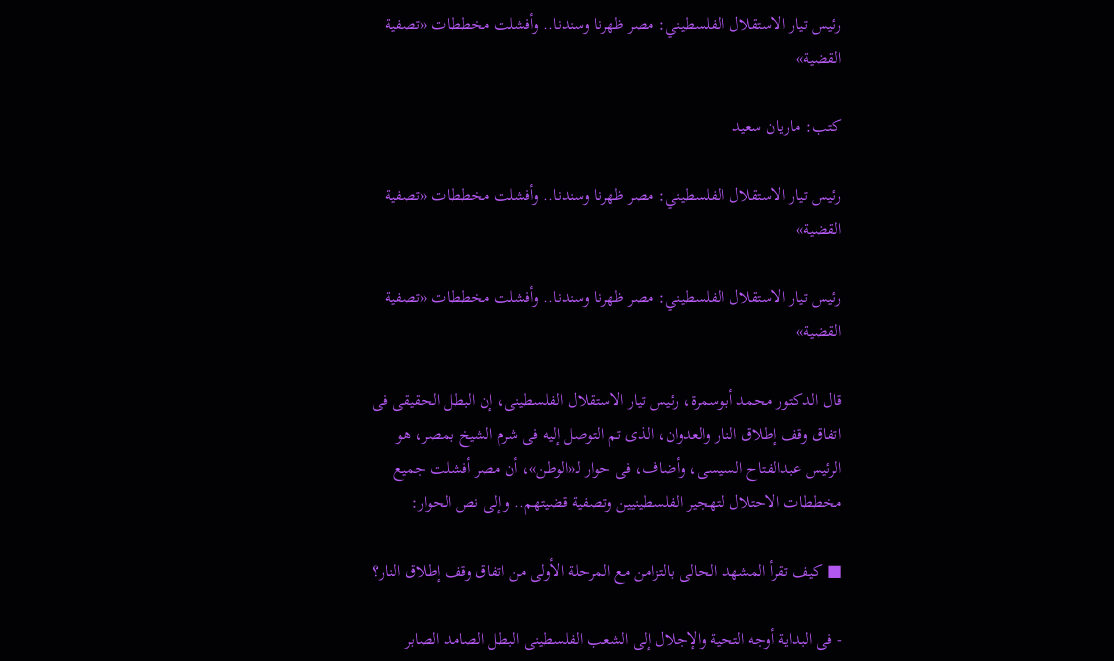رئيس تيار الاستقلال الفلسطيني: مصر ظهرنا وسندنا.. وأفشلت مخططات «تصفية القضية»

كتب: ماريان سعيد

رئيس تيار الاستقلال الفلسطيني: مصر ظهرنا وسندنا.. وأفشلت مخططات «تصفية القضية»

رئيس تيار الاستقلال الفلسطيني: مصر ظهرنا وسندنا.. وأفشلت مخططات «تصفية القضية»

قال الدكتور محمد أبوسمرة، رئيس تيار الاستقلال الفلسطينى، إن البطل الحقيقى فى اتفاق وقف إطلاق النار والعدوان، الذى تم التوصل إليه فى شرم الشيخ بمصر، هو الرئيس عبدالفتاح السيسى، وأضاف، فى حوار لـ«الوطن»، أن مصر أفشلت جميع مخططات الاحتلال لتهجير الفلسطينيين وتصفية قضيتهم.. وإلى نص الحوار:

■ كيف تقرأ المشهد الحالى بالتزامن مع المرحلة الأولى من اتفاق وقف إطلاق النار؟

- فى البداية أوجه التحية والإجلال إلى الشعب الفلسطينى البطل الصامد الصابر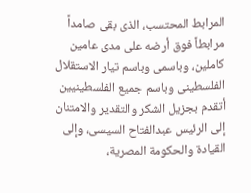المرابط المحتسب، الذى بقى صامداً مرابطاً فوق أرضه على مدى عامين كاملين، وباسمى وباسم تيار الاستقلال الفلسطينى وباسم جميع الفلسطينيين أتقدم بجزيل الشكر والتقدير والامتنان إلى الرئيس عبدالفتاح السيسى، وإلى القيادة والحكومة المصرية،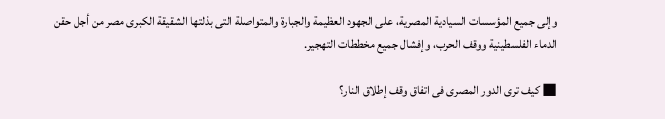وإلى جميع المؤسسات السيادية المصرية، على الجهود العظيمة والجبارة والمتواصلة التى بذلتها الشقيقة الكبرى مصر من أجل حقن الدماء الفلسطينية ووقف الحرب، وإفشال جميع مخططات التهجير.

■ كيف ترى الدور المصرى فى اتفاق وقف إطلاق النار؟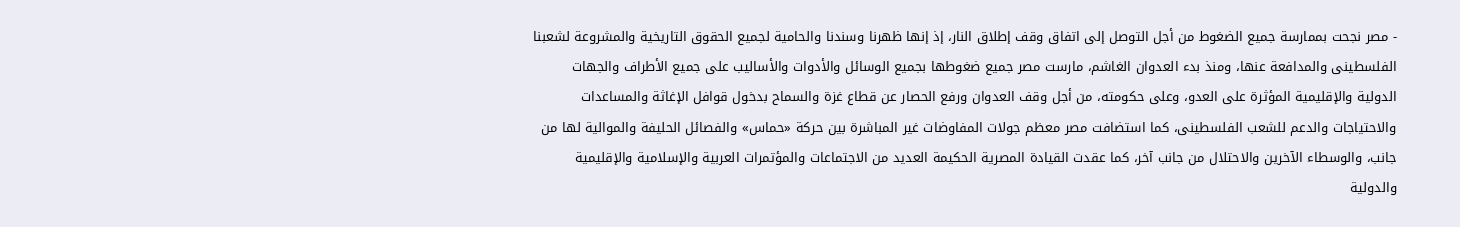- مصر نجحت بممارسة جميع الضغوط من أجل التوصل إلى اتفاق وقف إطلاق النار، إذ إنها ظهرنا وسندنا والحامية لجميع الحقوق التاريخية والمشروعة لشعبنا الفلسطينى والمدافعة عنها، ومنذ بدء العدوان الغاشم، مارست مصر جميع ضغوطها بجميع الوسائل والأدوات والأساليب على جميع الأطراف والجهات الدولية والإقليمية المؤثرة على العدو، وعلى حكومته، من أجل وقف العدوان ورفع الحصار عن قطاع غزة والسماح بدخول قوافل الإغاثة والمساعدات والاحتياجات والدعم للشعب الفلسطينى، كما استضافت مصر معظم جولات المفاوضات غير المباشرة بين حركة «حماس» والفصائل الحليفة والموالية لها من جانب، والوسطاء الآخرين والاحتلال من جانب آخر، كما عقدت القيادة المصرية الحكيمة العديد من الاجتماعات والمؤتمرات العربية والإسلامية والإقليمية والدولية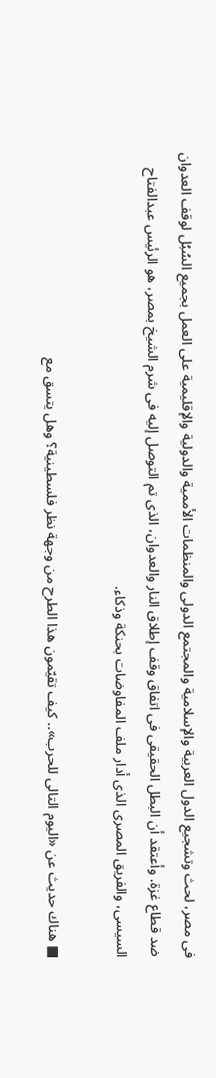فى مصر، لحث وتشجيع الدول العربية والإسلامية والمجتمع الدولى والمنظمات الأممية والدولية والإقليمية على العمل بجميع السُبُل لوقف العدوان ضد قطاع غزة. وأعتقد أن البطل الحقيقى فى اتفاق وقف إطلاق النار والعدوان، الذى تم التوصل إليه فى شرم الشيخ بمصر، هو الرئيس عبدالفتاح السيسى، والفريق المصرى الذى أدار ملف المفاوضات بحنكة وذكاء.

■ هناك حديث عن «اليوم التالى للحرب».. كيف تقيّمون هذا الطرح من وجهة نظر فلسطينية؟ وهل يتسق مع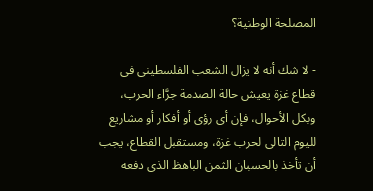المصلحة الوطنية؟

- لا شك أنه لا يزال الشعب الفلسطينى فى قطاع غزة يعيش حالة الصدمة جرَّاء الحرب، وبكل الأحوال، فإن أى رؤى أو أفكار أو مشاريع لليوم التالى لحرب غزة، ومستقبل القطاع، يجب أن تأخذ بالحسبان الثمن الباهظ الذى دفعه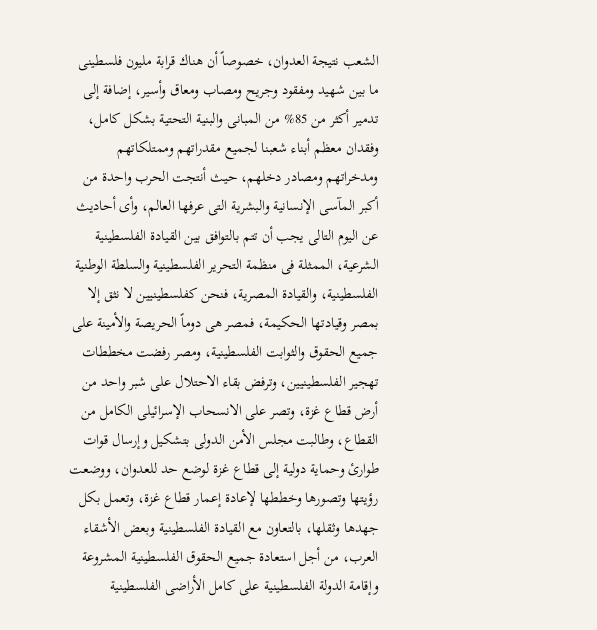الشعب نتيجة العدوان، خصوصاً أن هناك قرابة مليون فلسطينى ما بين شهيد ومفقود وجريح ومصاب ومعاق وأسير، إضافة إلى تدمير أكثر من 85% من المبانى والبنية التحتية بشكل كامل، وفقدان معظم أبناء شعبنا لجميع مقدراتهم وممتلكاتهم ومدخراتهم ومصادر دخلهم، حيث أنتجت الحرب واحدة من أكبر المآسى الإنسانية والبشرية التى عرفها العالم، وأى أحاديث عن اليوم التالى يجب أن تتم بالتوافق بين القيادة الفلسطينية الشرعية، الممثلة فى منظمة التحرير الفلسطينية والسلطة الوطنية الفلسطينية، والقيادة المصرية، فنحن كفلسطينيين لا نثق إلا بمصر وقيادتها الحكيمة، فمصر هى دوماً الحريصة والأمينة على جميع الحقوق والثوابت الفلسطينية، ومصر رفضت مخططات تهجير الفلسطينيين، وترفض بقاء الاحتلال على شبر واحد من أرض قطاع غزة، وتصر على الانسحاب الإسرائيلى الكامل من القطاع، وطالبت مجلس الأمن الدولى بتشكيل وإرسال قوات طوارئ وحماية دولية إلى قطاع غزة لوضع حد للعدوان، ووضعت رؤيتها وتصورها وخططها لإعادة إعمار قطاع غزة، وتعمل بكل جهدها وثقلها، بالتعاون مع القيادة الفلسطينية وبعض الأشقاء العرب، من أجل استعادة جميع الحقوق الفلسطينية المشروعة وإقامة الدولة الفلسطينية على كامل الأراضى الفلسطينية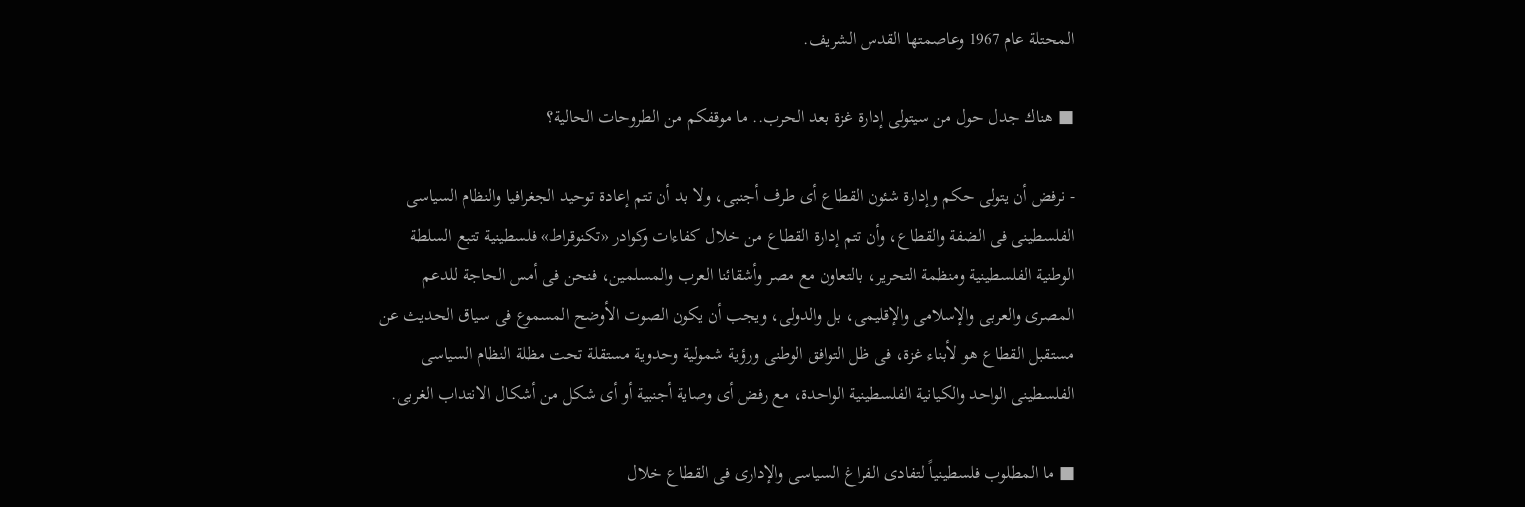المحتلة عام 1967 وعاصمتها القدس الشريف.

■ هناك جدل حول من سيتولى إدارة غزة بعد الحرب.. ما موقفكم من الطروحات الحالية؟

- نرفض أن يتولى حكم وإدارة شئون القطاع أى طرف أجنبى، ولا بد أن تتم إعادة توحيد الجغرافيا والنظام السياسى الفلسطينى فى الضفة والقطاع، وأن تتم إدارة القطاع من خلال كفاءات وكوادر «تكنوقراط» فلسطينية تتبع السلطة الوطنية الفلسطينية ومنظمة التحرير، بالتعاون مع مصر وأشقائنا العرب والمسلمين، فنحن فى أمس الحاجة للدعم المصرى والعربى والإسلامى والإقليمى، بل والدولى، ويجب أن يكون الصوت الأوضح المسموع فى سياق الحديث عن مستقبل القطاع هو لأبناء غزة، فى ظل التوافق الوطنى ورؤية شمولية وحدوية مستقلة تحت مظلة النظام السياسى الفلسطينى الواحد والكيانية الفلسطينية الواحدة، مع رفض أى وصاية أجنبية أو أى شكل من أشكال الانتداب الغربى.

■ ما المطلوب فلسطينياً لتفادى الفراغ السياسى والإدارى فى القطاع خلال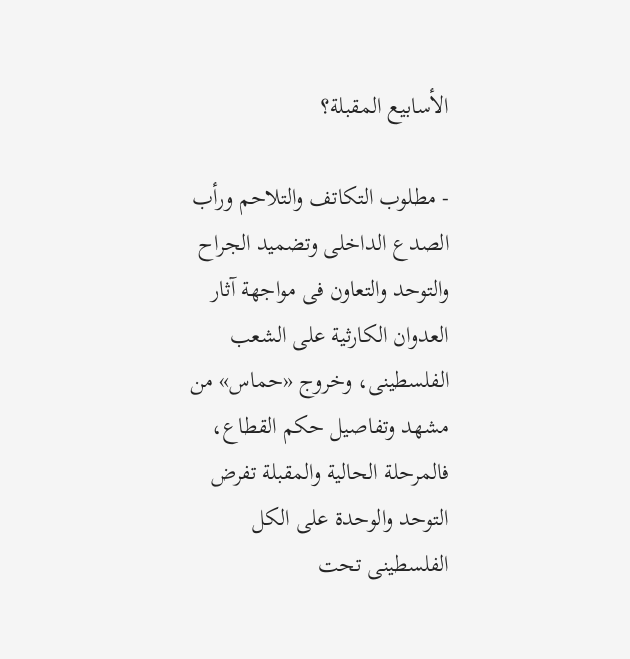الأسابيع المقبلة؟

- مطلوب التكاتف والتلاحم ورأب الصدع الداخلى وتضميد الجراح والتوحد والتعاون فى مواجهة آثار العدوان الكارثية على الشعب الفلسطينى، وخروج «حماس» من مشهد وتفاصيل حكم القطاع، فالمرحلة الحالية والمقبلة تفرض التوحد والوحدة على الكل الفلسطينى تحت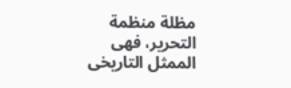مظلة منظمة التحرير، فهى الممثل التاريخى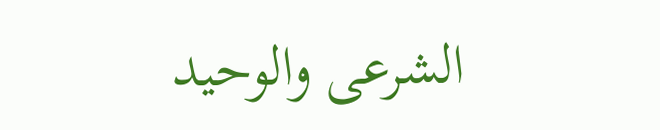الشرعى والوحيد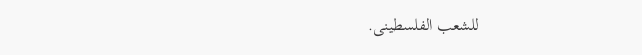للشعب الفلسطينى.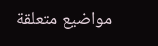مواضيع متعلقة